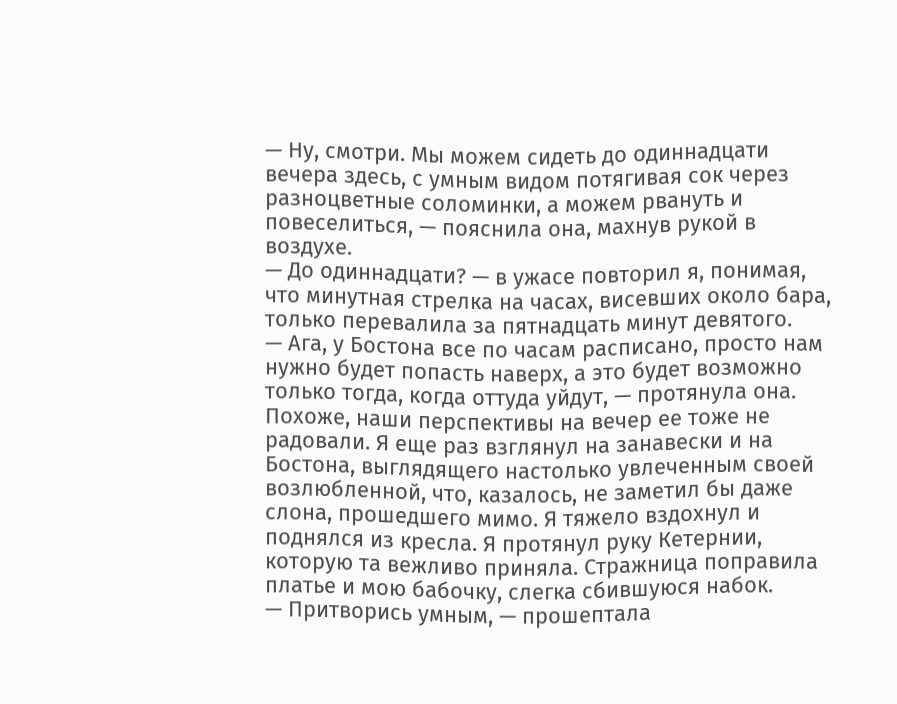— Ну, смотри. Мы можем сидеть до одиннадцати вечера здесь, с умным видом потягивая сок через разноцветные соломинки, а можем рвануть и повеселиться, — пояснила она, махнув рукой в воздухе.
— До одиннадцати? — в ужасе повторил я, понимая, что минутная стрелка на часах, висевших около бара, только перевалила за пятнадцать минут девятого.
— Ага, у Бостона все по часам расписано, просто нам нужно будет попасть наверх, а это будет возможно только тогда, когда оттуда уйдут, — протянула она.
Похоже, наши перспективы на вечер ее тоже не радовали. Я еще раз взглянул на занавески и на Бостона, выглядящего настолько увлеченным своей возлюбленной, что, казалось, не заметил бы даже слона, прошедшего мимо. Я тяжело вздохнул и поднялся из кресла. Я протянул руку Кетернии, которую та вежливо приняла. Стражница поправила платье и мою бабочку, слегка сбившуюся набок.
— Притворись умным, — прошептала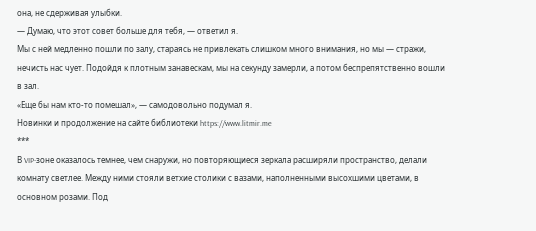она, не сдерживая улыбки.
— Думаю, что этот совет больше для тебя, — ответил я.
Мы с ней медленно пошли по залу, стараясь не привлекать слишком много внимания, но мы — стражи, нечисть нас чует. Подойдя к плотным занавескам, мы на секунду замерли, а потом беспрепятственно вошли в зал.
«Еще бы нам кто-то помешал», — самодовольно подумал я.
Новинки и продолжение на сайте библиотеки https://www.litmir.me
***
В VIP-зоне оказалось темнее, чем снаружи, но повторяющиеся зеркала расширяли пространство, делали комнату светлее. Между ними стояли ветхие столики с вазами, наполненными высохшими цветами, в основном розами. Под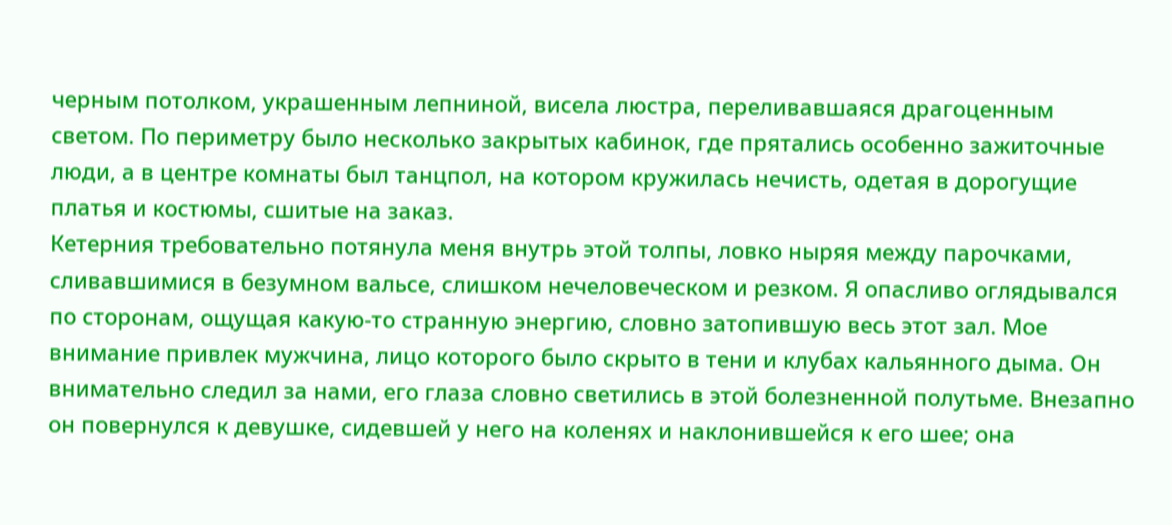черным потолком, украшенным лепниной, висела люстра, переливавшаяся драгоценным светом. По периметру было несколько закрытых кабинок, где прятались особенно зажиточные люди, а в центре комнаты был танцпол, на котором кружилась нечисть, одетая в дорогущие платья и костюмы, сшитые на заказ.
Кетерния требовательно потянула меня внутрь этой толпы, ловко ныряя между парочками, сливавшимися в безумном вальсе, слишком нечеловеческом и резком. Я опасливо оглядывался по сторонам, ощущая какую-то странную энергию, словно затопившую весь этот зал. Мое внимание привлек мужчина, лицо которого было скрыто в тени и клубах кальянного дыма. Он внимательно следил за нами, его глаза словно светились в этой болезненной полутьме. Внезапно он повернулся к девушке, сидевшей у него на коленях и наклонившейся к его шее; она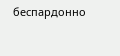беспардонно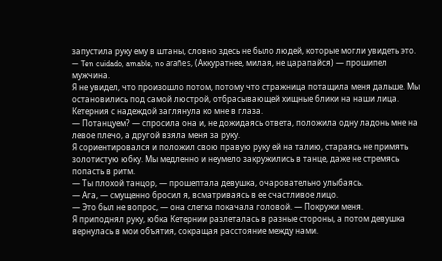запустила руку ему в штаны, словно здесь не было людей, которые могли увидеть это.
— Ten cuidado, amable, no arañes, (Аккуратнее, милая, не царапайся) — прошипел мужчина.
Я не увидел, что произошло потом, потому что стражница потащила меня дальше. Мы остановились под самой люстрой, отбрасывающей хищные блики на наши лица. Кетерния с надеждой заглянула ко мне в глаза.
— Потанцуем? — спросила она и, не дожидаясь ответа, положила одну ладонь мне на левое плечо, а другой взяла меня за руку.
Я сориентировался и положил свою правую руку ей на талию, стараясь не примять золотистую юбку. Мы медленно и неумело закружились в танце, даже не стремясь попасть в ритм.
— Ты плохой танцор, — прошептала девушка, очаровательно улыбаясь.
— Ага, — смущенно бросил я, всматриваясь в ее счастливое лицо.
— Это был не вопрос, — она слегка покачала головой. — Покружи меня.
Я приподнял руку, юбка Кетернии разлеталась в разные стороны, а потом девушка вернулась в мои объятия, сокращая расстояние между нами.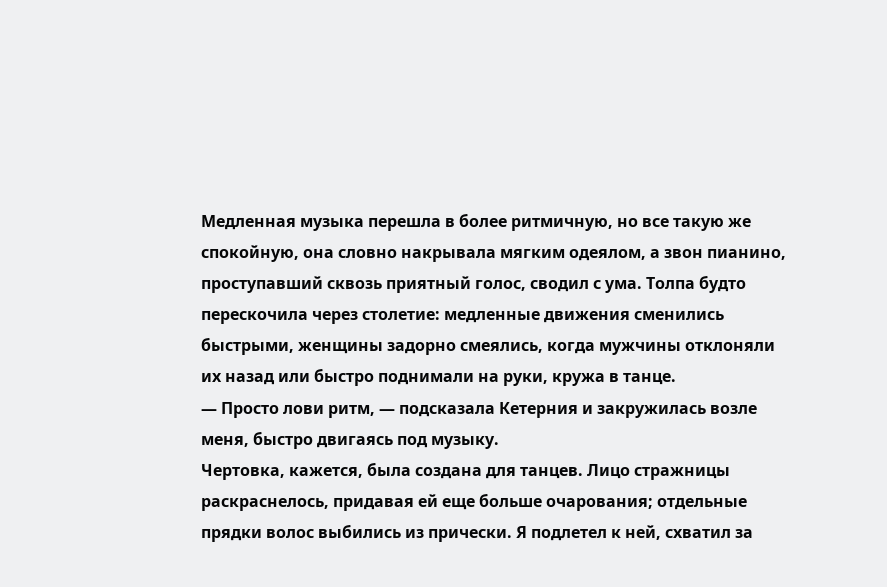Медленная музыка перешла в более ритмичную, но все такую же спокойную, она словно накрывала мягким одеялом, а звон пианино, проступавший сквозь приятный голос, сводил с ума. Толпа будто перескочила через столетие: медленные движения сменились быстрыми, женщины задорно смеялись, когда мужчины отклоняли их назад или быстро поднимали на руки, кружа в танце.
— Просто лови ритм, — подсказала Кетерния и закружилась возле меня, быстро двигаясь под музыку.
Чертовка, кажется, была создана для танцев. Лицо стражницы раскраснелось, придавая ей еще больше очарования; отдельные прядки волос выбились из прически. Я подлетел к ней, схватил за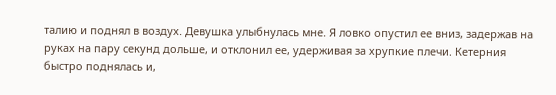талию и поднял в воздух. Девушка улыбнулась мне. Я ловко опустил ее вниз, задержав на руках на пару секунд дольше, и отклонил ее, удерживая за хрупкие плечи. Кетерния быстро поднялась и,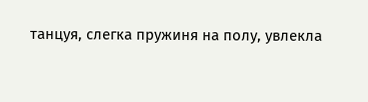танцуя, слегка пружиня на полу, увлекла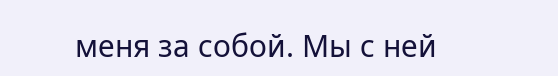меня за собой. Мы с ней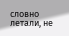словно летали, не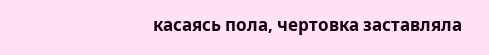касаясь пола, чертовка заставляла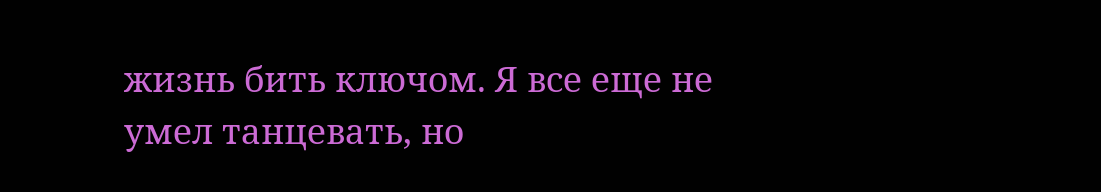жизнь бить ключом. Я все еще не умел танцевать, но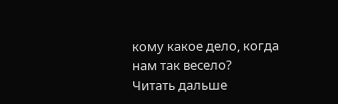кому какое дело, когда нам так весело?
Читать дальше